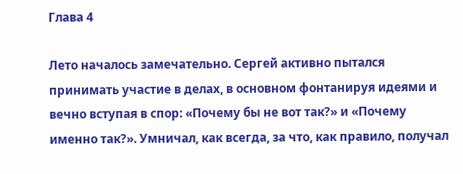Глава 4

Лето началось замечательно. Сергей активно пытался принимать участие в делах, в основном фонтанируя идеями и вечно вступая в спор: «Почему бы не вот так?» и «Почему именно так?». Умничал, как всегда, за что, как правило, получал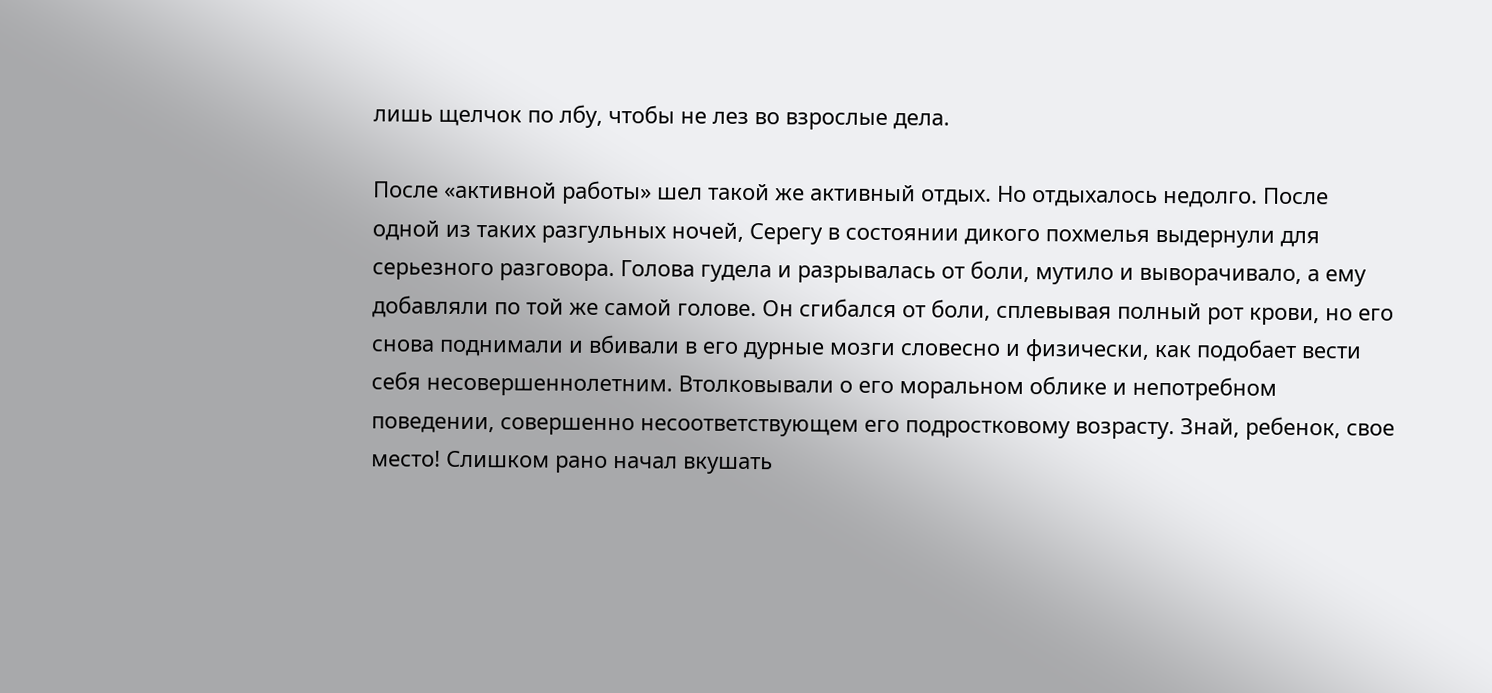лишь щелчок по лбу, чтобы не лез во взрослые дела.

После «активной работы» шел такой же активный отдых. Но отдыхалось недолго. После одной из таких разгульных ночей, Серегу в состоянии дикого похмелья выдернули для серьезного разговора. Голова гудела и разрывалась от боли, мутило и выворачивало, а ему добавляли по той же самой голове. Он сгибался от боли, сплевывая полный рот крови, но его снова поднимали и вбивали в его дурные мозги словесно и физически, как подобает вести себя несовершеннолетним. Втолковывали о его моральном облике и непотребном поведении, совершенно несоответствующем его подростковому возрасту. Знай, ребенок, свое место! Слишком рано начал вкушать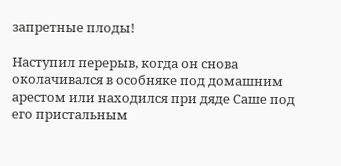запретные плоды!

Наступил перерыв, когда он снова околачивался в особняке под домашним арестом или находился при дяде Саше под его пристальным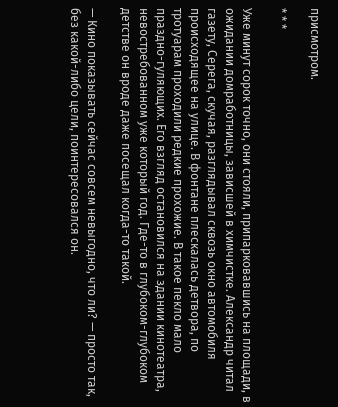присмотром.

* * *

Уже минут сорок точно, они стояли, припарковавшись на площади, в ожидании домработницы, зависшей в химчистке. Александр читал газету, Серега, скучая, разглядывал сквозь окно автомобиля происходящее на улице. В фонтане плескалась детвора, по тротуарам проходили редкие прохожие. В такое пекло мало праздно-гуляющих. Его взгляд остановился на здании кинотеатра, невостребованном уже который год. Где-то в глубоком-глубоком детстве он вроде даже посещал когда-то такой.

— Кино показывать сейчас совсем невыгодно, что ли? — просто так, без какой-либо цели, поинтересовался он.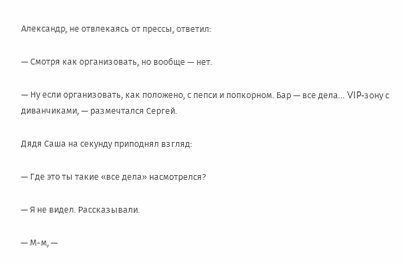Александр, не отвлекаясь от прессы, ответил:

— Смотря как организовать, но вообще — нет.

— Ну если организовать, как положено, с пепси и попкорном. Бар — все дела… VIP-зону с диванчиками, — размечтался Сергей.

Дядя Саша на секунду приподнял взгляд:

— Где это ты такие «все дела» насмотрелся?

— Я не видел. Рассказывали.

— М-м, —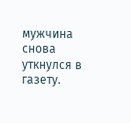мужчина снова уткнулся в газету.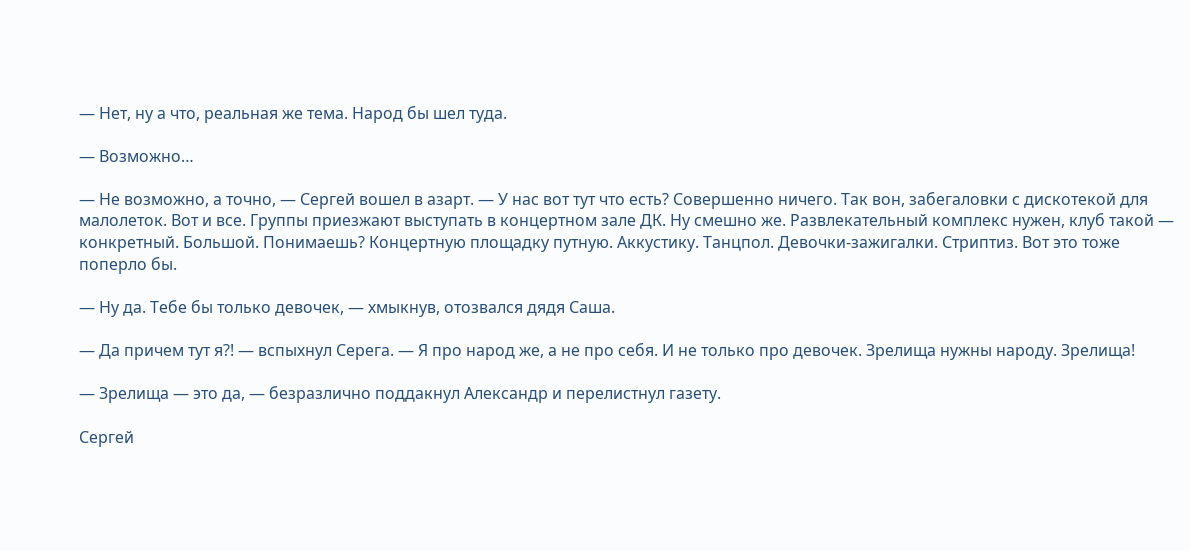— Нет, ну а что, реальная же тема. Народ бы шел туда.

— Возможно…

— Не возможно, а точно, — Сергей вошел в азарт. — У нас вот тут что есть? Совершенно ничего. Так вон, забегаловки с дискотекой для малолеток. Вот и все. Группы приезжают выступать в концертном зале ДК. Ну смешно же. Развлекательный комплекс нужен, клуб такой — конкретный. Большой. Понимаешь? Концертную площадку путную. Аккустику. Танцпол. Девочки-зажигалки. Стриптиз. Вот это тоже поперло бы.

— Ну да. Тебе бы только девочек, — хмыкнув, отозвался дядя Саша.

— Да причем тут я?! — вспыхнул Серега. — Я про народ же, а не про себя. И не только про девочек. Зрелища нужны народу. Зрелища!

— Зрелища — это да, — безразлично поддакнул Александр и перелистнул газету.

Сергей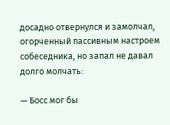досадно отвернулся и замолчал, огорченный пассивным настроем собеседника, но запал не давал долго молчать:

— Босс мог бы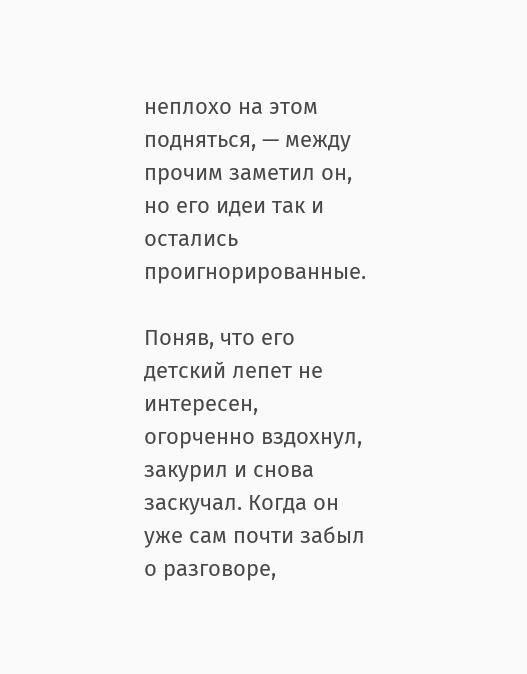неплохо на этом подняться, — между прочим заметил он, но его идеи так и остались проигнорированные.

Поняв, что его детский лепет не интересен, огорченно вздохнул, закурил и снова заскучал. Когда он уже сам почти забыл о разговоре,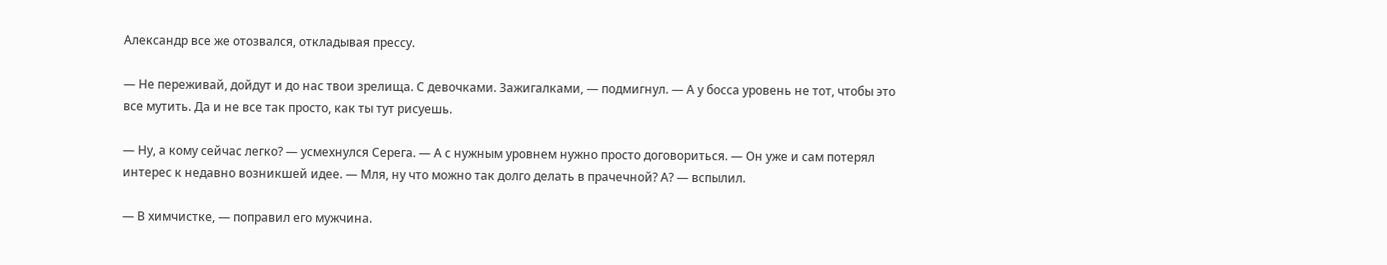Александр все же отозвался, откладывая прессу.

— Не переживай, дойдут и до нас твои зрелища. С девочками. Зажигалками, — подмигнул. — А у босса уровень не тот, чтобы это все мутить. Да и не все так просто, как ты тут рисуешь.

— Ну, а кому сейчас легко? — усмехнулся Серега. — А с нужным уровнем нужно просто договориться. — Он уже и сам потерял интерес к недавно возникшей идее. — Мля, ну что можно так долго делать в прачечной? А? — вспылил.

— В химчистке, — поправил его мужчина.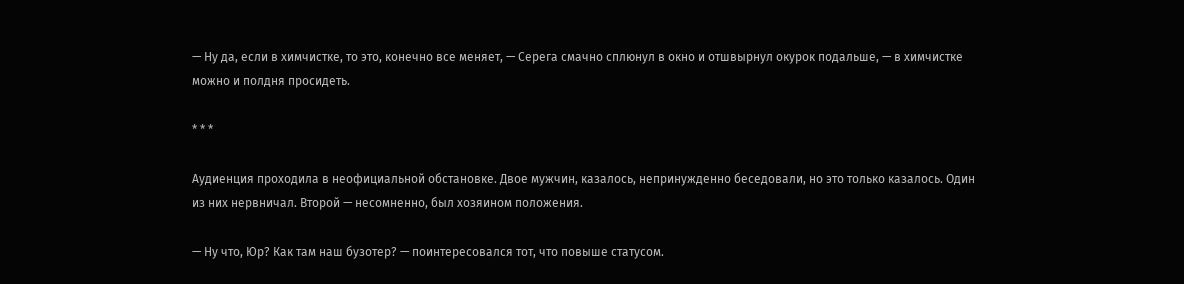— Ну да, если в химчистке, то это, конечно все меняет, — Серега смачно сплюнул в окно и отшвырнул окурок подальше, — в химчистке можно и полдня просидеть.

* * *

Аудиенция проходила в неофициальной обстановке. Двое мужчин, казалось, непринужденно беседовали, но это только казалось. Один из них нервничал. Второй — несомненно, был хозяином положения.

— Ну что, Юр? Как там наш бузотер? — поинтересовался тот, что повыше статусом.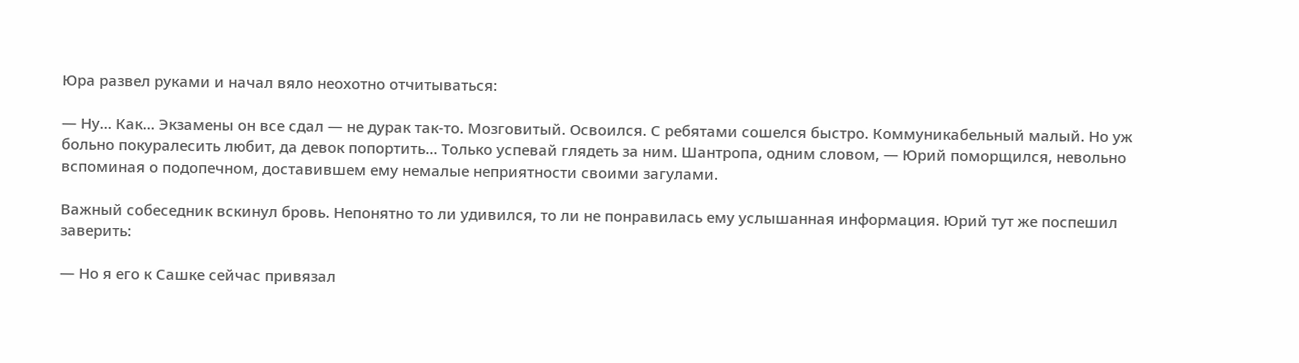Юра развел руками и начал вяло неохотно отчитываться:

— Ну… Как… Экзамены он все сдал — не дурак так-то. Мозговитый. Освоился. С ребятами сошелся быстро. Коммуникабельный малый. Но уж больно покуралесить любит, да девок попортить… Только успевай глядеть за ним. Шантропа, одним словом, — Юрий поморщился, невольно вспоминая о подопечном, доставившем ему немалые неприятности своими загулами.

Важный собеседник вскинул бровь. Непонятно то ли удивился, то ли не понравилась ему услышанная информация. Юрий тут же поспешил заверить:

— Но я его к Сашке сейчас привязал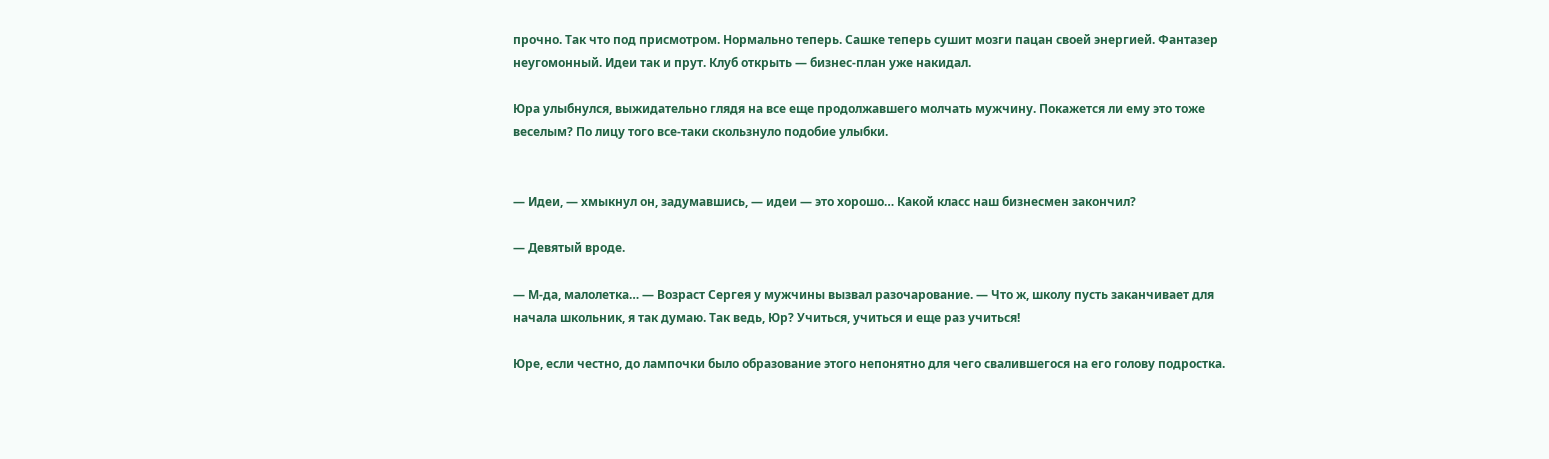прочно. Так что под присмотром. Нормально теперь. Сашке теперь сушит мозги пацан своей энергией. Фантазер неугомонный. Идеи так и прут. Клуб открыть — бизнес-план уже накидал.

Юра улыбнулся, выжидательно глядя на все еще продолжавшего молчать мужчину. Покажется ли ему это тоже веселым? По лицу того все-таки скользнуло подобие улыбки.


— Идеи, — хмыкнул он, задумавшись, — идеи — это хорошо… Какой класс наш бизнесмен закончил?

— Девятый вроде.

— М-да, малолетка… — Возраст Сергея у мужчины вызвал разочарование. — Что ж, школу пусть заканчивает для начала школьник, я так думаю. Так ведь, Юр? Учиться, учиться и еще раз учиться!

Юре, если честно, до лампочки было образование этого непонятно для чего свалившегося на его голову подростка.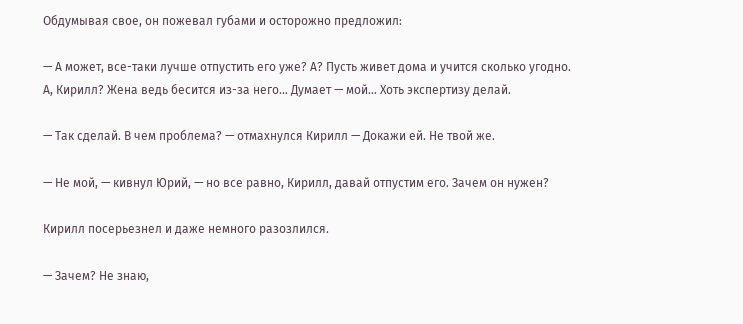Обдумывая свое, он пожевал губами и осторожно предложил:

— А может, все-таки лучше отпустить его уже? А? Пусть живет дома и учится сколько угодно. А, Кирилл? Жена ведь бесится из-за него… Думает — мой… Хоть экспертизу делай.

— Так сделай. В чем проблема? — отмахнулся Кирилл — Докажи ей. Не твой же.

— Не мой, — кивнул Юрий, — но все равно, Кирилл, давай отпустим его. Зачем он нужен?

Кирилл посерьезнел и даже немного разозлился.

— Зачем? Не знаю,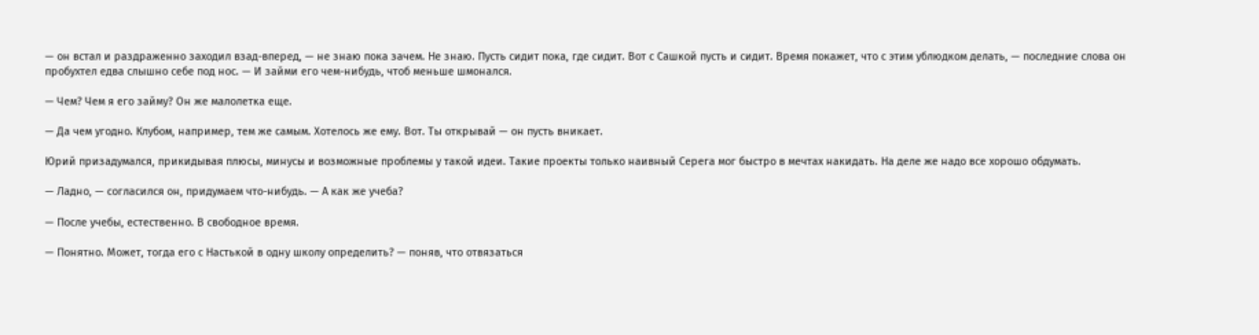— он встал и раздраженно заходил взад-вперед, — не знаю пока зачем. Не знаю. Пусть сидит пока, где сидит. Вот с Сашкой пусть и сидит. Время покажет, что с этим ублюдком делать, — последние слова он пробухтел едва слышно себе под нос. — И займи его чем-нибудь, чтоб меньше шмонался.

— Чем? Чем я его займу? Он же малолетка еще.

— Да чем угодно. Клубом, например, тем же самым. Хотелось же ему. Вот. Ты открывай — он пусть вникает.

Юрий призадумался, прикидывая плюсы, минусы и возможные проблемы у такой идеи. Такие проекты только наивный Серега мог быстро в мечтах накидать. На деле же надо все хорошо обдумать.

— Ладно, — согласился он, придумаем что-нибудь. — А как же учеба?

— После учебы, естественно. В свободное время.

— Понятно. Может, тогда его с Настькой в одну школу определить? — поняв, что отвязаться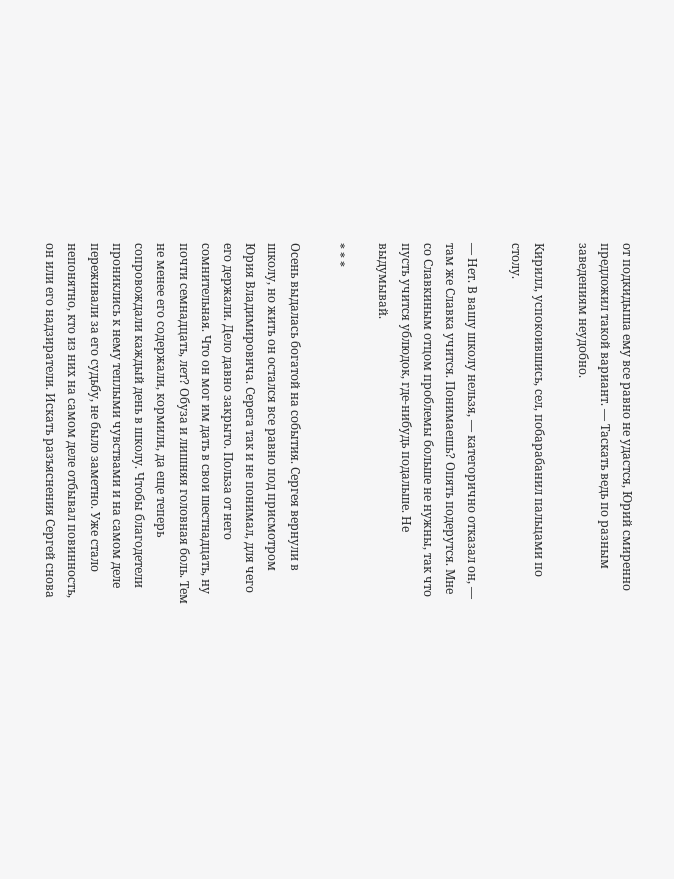от подкидыша ему все равно не удастся, Юрий смиренно предложил такой вариант. — Таскать ведь по разным заведениям неудобно.

Кирилл, успокоившись, сел, побарабанил пальцами по столу.

— Нет. В вашу школу нельзя, — категорично отказал он, — там же Славка учится. Понимаешь? Опять подерутся. Мне со Славкиным отцом проблемы больше не нужны, так что пусть учится ублюдок, где-нибудь подальше. Не выдумывай.

* * *

Осень выдалась богатой на события. Сергея вернули в школу, но жить он остался все равно под присмотром Юрия Владимировича. Серега так и не понимал, для чего его держали. Дело давно закрыто. Польза от него сомнительная. Что он мог им дать в свои шестнадцать, ну почти семнадцать, лет? Обуза и лишняя головная боль. Тем не менее его содержали, кормили, да еще теперь сопровождали каждый день в школу. Чтобы благодетели прониклись к нему теплыми чувствами и на самом деле переживали за его судьбу, не было заметно. Уже стало непонятно, кто из них на самом деле отбывал повинность, он или его надзиратели. Искать разъяснения Сергей снова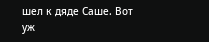шел к дяде Саше. Вот уж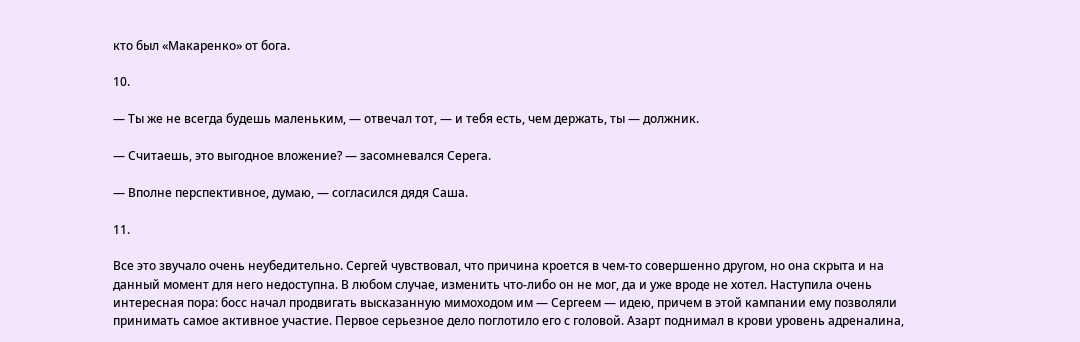кто был «Макаренко» от бога.

10.

— Ты же не всегда будешь маленьким, — отвечал тот, — и тебя есть, чем держать, ты — должник.

— Считаешь, это выгодное вложение? — засомневался Серега.

— Вполне перспективное, думаю, — согласился дядя Саша.

11.

Все это звучало очень неубедительно. Сергей чувствовал, что причина кроется в чем-то совершенно другом, но она скрыта и на данный момент для него недоступна. В любом случае, изменить что-либо он не мог, да и уже вроде не хотел. Наступила очень интересная пора: босс начал продвигать высказанную мимоходом им — Сергеем — идею, причем в этой кампании ему позволяли принимать самое активное участие. Первое серьезное дело поглотило его с головой. Азарт поднимал в крови уровень адреналина,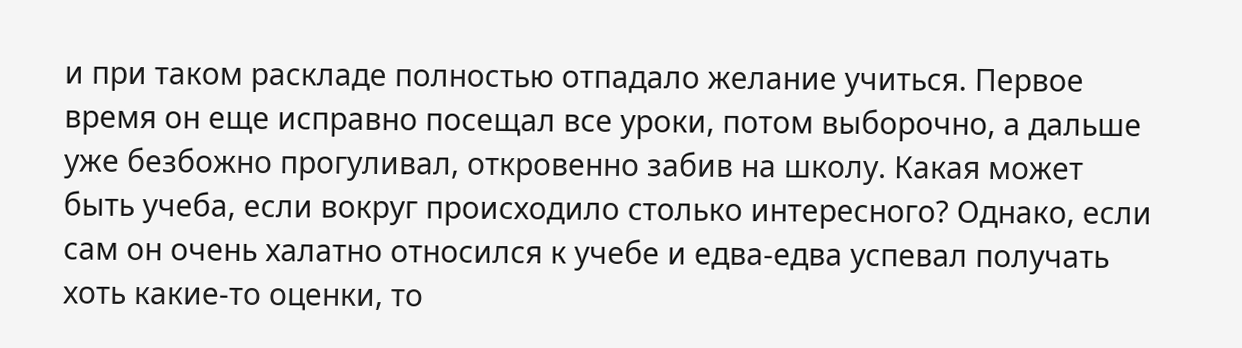и при таком раскладе полностью отпадало желание учиться. Первое время он еще исправно посещал все уроки, потом выборочно, а дальше уже безбожно прогуливал, откровенно забив на школу. Какая может быть учеба, если вокруг происходило столько интересного? Однако, если сам он очень халатно относился к учебе и едва-едва успевал получать хоть какие-то оценки, то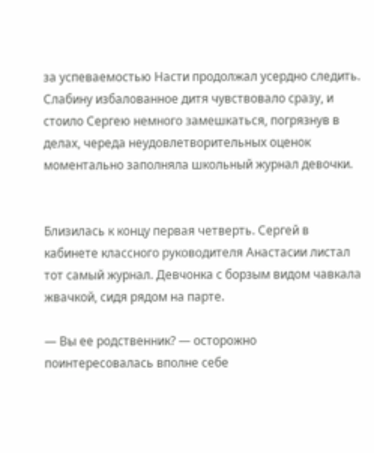за успеваемостью Насти продолжал усердно следить. Слабину избалованное дитя чувствовало сразу, и стоило Сергею немного замешкаться, погрязнув в делах, череда неудовлетворительных оценок моментально заполняла школьный журнал девочки.


Близилась к концу первая четверть. Сергей в кабинете классного руководителя Анастасии листал тот самый журнал. Девчонка с борзым видом чавкала жвачкой, сидя рядом на парте.

— Вы ее родственник? — осторожно поинтересовалась вполне себе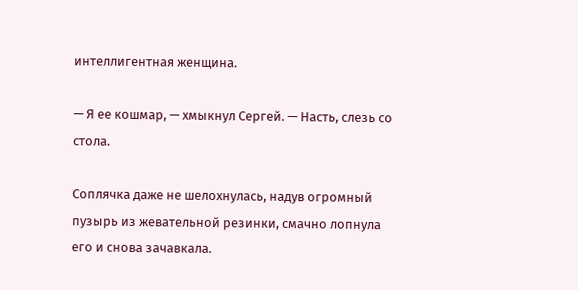интеллигентная женщина.

— Я ее кошмар, — хмыкнул Сергей. — Насть, слезь со стола.

Соплячка даже не шелохнулась, надув огромный пузырь из жевательной резинки, смачно лопнула его и снова зачавкала.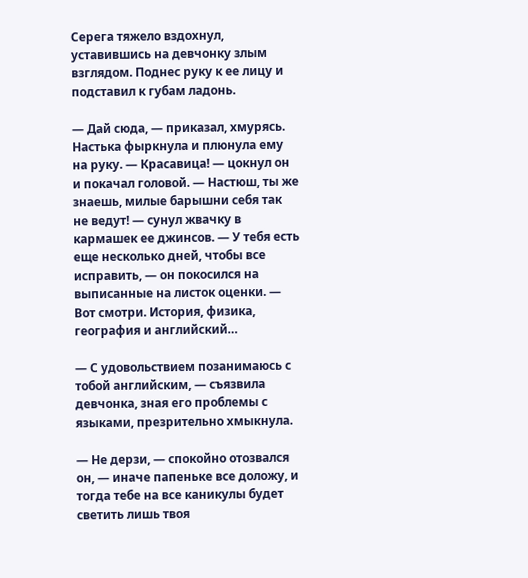Серега тяжело вздохнул, уставившись на девчонку злым взглядом. Поднес руку к ее лицу и подставил к губам ладонь.

— Дай сюда, — приказал, хмурясь. Настька фыркнула и плюнула ему на руку. — Красавица! — цокнул он и покачал головой. — Настюш, ты же знаешь, милые барышни себя так не ведут! — сунул жвачку в кармашек ее джинсов. — У тебя есть еще несколько дней, чтобы все исправить, — он покосился на выписанные на листок оценки. — Вот смотри. История, физика, география и английский…

— С удовольствием позанимаюсь с тобой английским, — съязвила девчонка, зная его проблемы с языками, презрительно хмыкнула.

— Не дерзи, — спокойно отозвался он, — иначе папеньке все доложу, и тогда тебе на все каникулы будет светить лишь твоя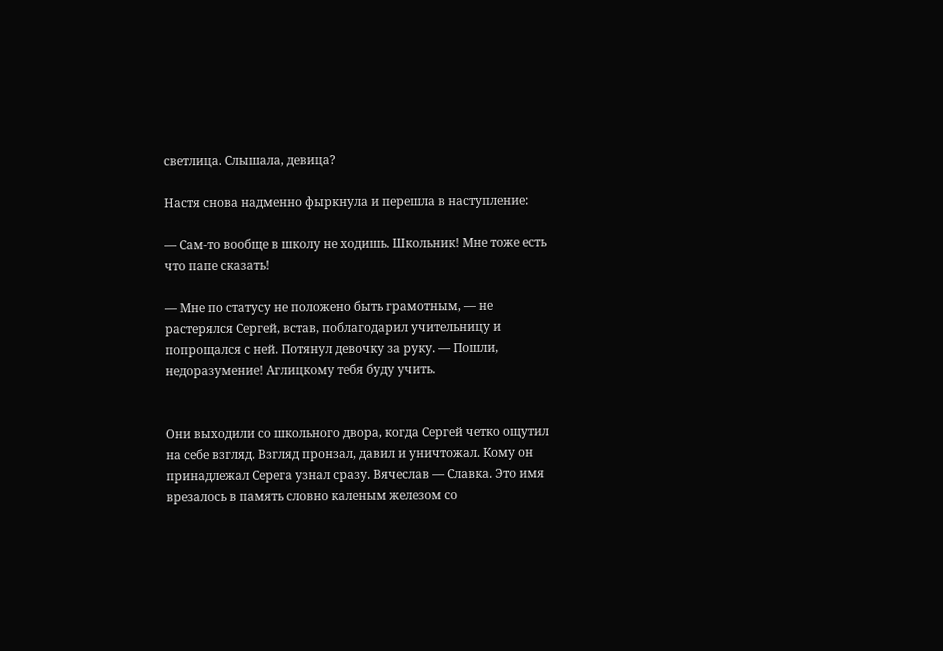светлица. Слышала, девица?

Настя снова надменно фыркнула и перешла в наступление:

— Сам-то вообще в школу не ходишь. Школьник! Мне тоже есть что папе сказать!

— Мне по статусу не положено быть грамотным, — не растерялся Сергей, встав, поблагодарил учительницу и попрощался с ней. Потянул девочку за руку. — Пошли, недоразумение! Аглицкому тебя буду учить.


Они выходили со школьного двора, когда Сергей четко ощутил на себе взгляд. Взгляд пронзал, давил и уничтожал. Кому он принадлежал Серега узнал сразу. Вячеслав — Славка. Это имя врезалось в память словно каленым железом со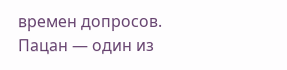времен допросов. Пацан — один из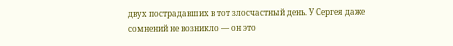двух пострадавших в тот злосчастный день. У Сергея даже сомнений не возникло — он это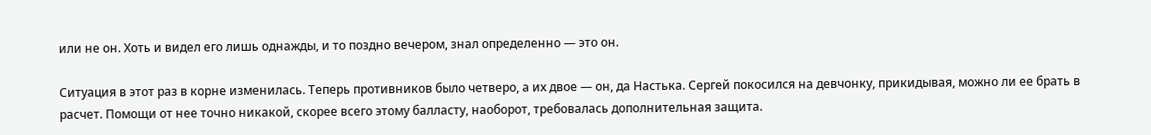или не он. Хоть и видел его лишь однажды, и то поздно вечером, знал определенно — это он.

Ситуация в этот раз в корне изменилась. Теперь противников было четверо, а их двое — он, да Настька. Сергей покосился на девчонку, прикидывая, можно ли ее брать в расчет. Помощи от нее точно никакой, скорее всего этому балласту, наоборот, требовалась дополнительная защита.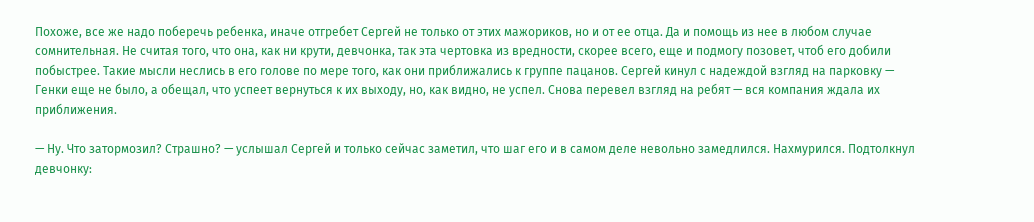Похоже, все же надо поберечь ребенка, иначе отгребет Сергей не только от этих мажориков, но и от ее отца. Да и помощь из нее в любом случае сомнительная. Не считая того, что она, как ни крути, девчонка, так эта чертовка из вредности, скорее всего, еще и подмогу позовет, чтоб его добили побыстрее. Такие мысли неслись в его голове по мере того, как они приближались к группе пацанов. Сергей кинул с надеждой взгляд на парковку — Генки еще не было, а обещал, что успеет вернуться к их выходу, но, как видно, не успел. Снова перевел взгляд на ребят — вся компания ждала их приближения.

— Ну. Что затормозил? Страшно? — услышал Сергей и только сейчас заметил, что шаг его и в самом деле невольно замедлился. Нахмурился. Подтолкнул девчонку: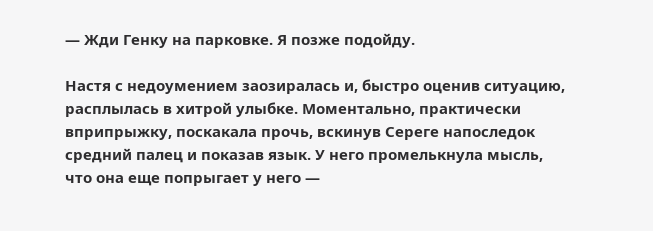— Жди Генку на парковке. Я позже подойду.

Настя с недоумением заозиралась и, быстро оценив ситуацию, расплылась в хитрой улыбке. Моментально, практически вприпрыжку, поскакала прочь, вскинув Сереге напоследок средний палец и показав язык. У него промелькнула мысль, что она еще попрыгает у него —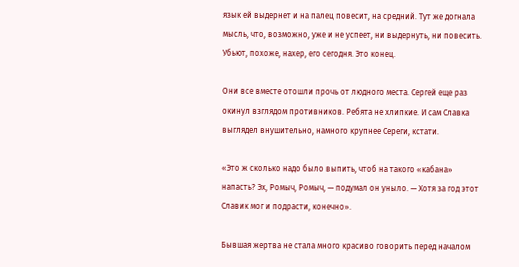язык ей выдернет и на палец повесит, на средний. Тут же догнала мысль, что, возможно, уже и не успеет, ни выдернуть, ни повесить. Убьют, похоже, нахер, его сегодня. Это конец.

Они все вместе отошли прочь от людного места. Сергей еще раз окинул взглядом противников. Ребята не хлипкие. И сам Славка выглядел внушительно, намного крупнее Сереги, кстати.

«Это ж сколько надо было выпить, чтоб на такого «кабана» напасть? Эх, Ромыч, Ромыч, — подумал он уныло. — Хотя за год этот Славик мог и подрасти, конечно».

Бывшая жертва не стала много красиво говорить перед началом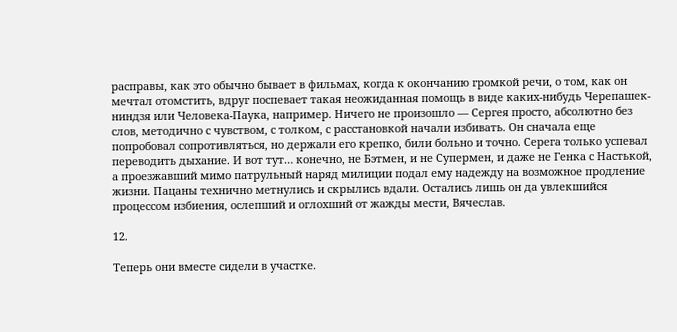расправы, как это обычно бывает в фильмах, когда к окончанию громкой речи, о том, как он мечтал отомстить, вдруг поспевает такая неожиданная помощь в виде каких-нибудь Черепашек-ниндзя или Человека-Паука, например. Ничего не произошло — Сергея просто, абсолютно без слов, методично с чувством, с толком, с расстановкой начали избивать. Он сначала еще попробовал сопротивляться, но держали его крепко, били больно и точно. Серега только успевал переводить дыхание. И вот тут… конечно, не Бэтмен, и не Супермен, и даже не Генка с Настькой, а проезжавший мимо патрульный наряд милиции подал ему надежду на возможное продление жизни. Пацаны технично метнулись и скрылись вдали. Остались лишь он да увлекшийся процессом избиения, ослепший и оглохший от жажды мести, Вячеслав.

12.

Теперь они вместе сидели в участке.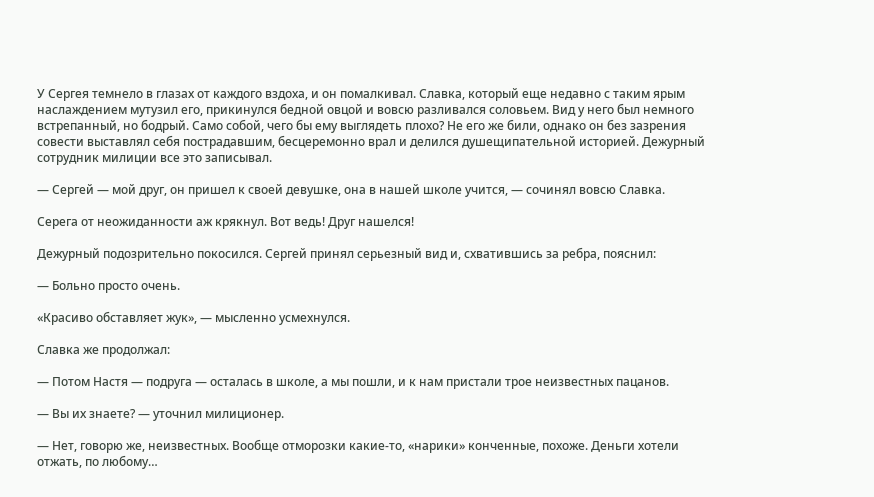У Сергея темнело в глазах от каждого вздоха, и он помалкивал. Славка, который еще недавно с таким ярым наслаждением мутузил его, прикинулся бедной овцой и вовсю разливался соловьем. Вид у него был немного встрепанный, но бодрый. Само собой, чего бы ему выглядеть плохо? Не его же били, однако он без зазрения совести выставлял себя пострадавшим, бесцеремонно врал и делился душещипательной историей. Дежурный сотрудник милиции все это записывал.

— Сергей — мой друг, он пришел к своей девушке, она в нашей школе учится, — сочинял вовсю Славка.

Серега от неожиданности аж крякнул. Вот ведь! Друг нашелся!

Дежурный подозрительно покосился. Сергей принял серьезный вид и, схватившись за ребра, пояснил:

— Больно просто очень.

«Красиво обставляет жук», — мысленно усмехнулся.

Славка же продолжал:

— Потом Настя — подруга — осталась в школе, а мы пошли, и к нам пристали трое неизвестных пацанов.

— Вы их знаете? — уточнил милиционер.

— Нет, говорю же, неизвестных. Вообще отморозки какие-то, «нарики» конченные, похоже. Деньги хотели отжать, по любому…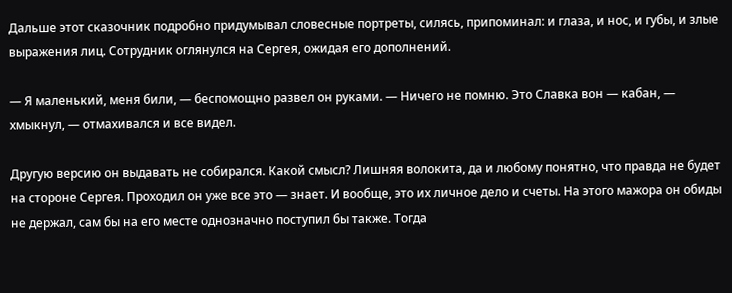Дальше этот сказочник подробно придумывал словесные портреты, силясь, припоминал: и глаза, и нос, и губы, и злые выражения лиц. Сотрудник оглянулся на Сергея, ожидая его дополнений.

— Я маленький, меня били, — беспомощно развел он руками. — Ничего не помню. Это Славка вон — кабан, — хмыкнул, — отмахивался и все видел.

Другую версию он выдавать не собирался. Какой смысл? Лишняя волокита, да и любому понятно, что правда не будет на стороне Сергея. Проходил он уже все это — знает. И вообще, это их личное дело и счеты. На этого мажора он обиды не держал, сам бы на его месте однозначно поступил бы также. Тогда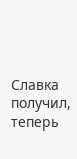Славка получил, теперь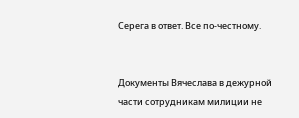Серега в ответ. Все по-честному.


Документы Вячеслава в дежурной части сотрудникам милиции не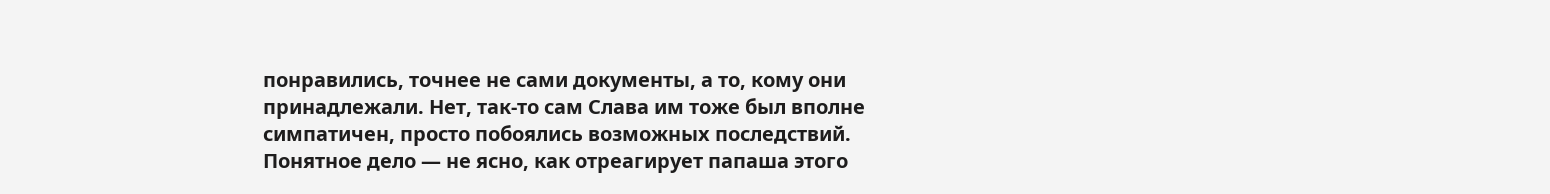понравились, точнее не сами документы, а то, кому они принадлежали. Нет, так-то сам Слава им тоже был вполне симпатичен, просто побоялись возможных последствий. Понятное дело — не ясно, как отреагирует папаша этого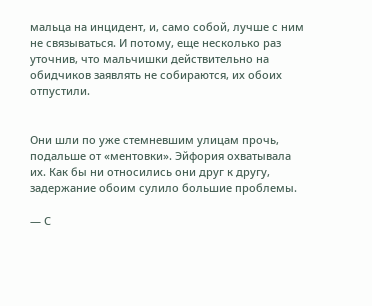мальца на инцидент, и, само собой, лучше с ним не связываться. И потому, еще несколько раз уточнив, что мальчишки действительно на обидчиков заявлять не собираются, их обоих отпустили.


Они шли по уже стемневшим улицам прочь, подальше от «ментовки». Эйфория охватывала их. Как бы ни относились они друг к другу, задержание обоим сулило большие проблемы.

— С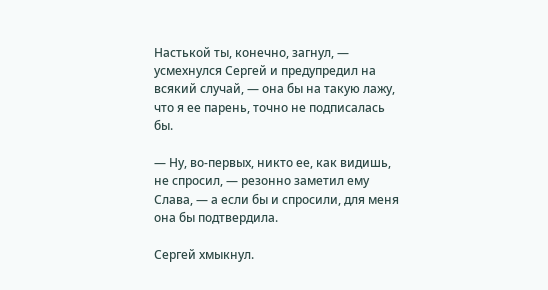Настькой ты, конечно, загнул, — усмехнулся Сергей и предупредил на всякий случай, — она бы на такую лажу, что я ее парень, точно не подписалась бы.

— Ну, во-первых, никто ее, как видишь, не спросил, — резонно заметил ему Слава, — а если бы и спросили, для меня она бы подтвердила.

Сергей хмыкнул.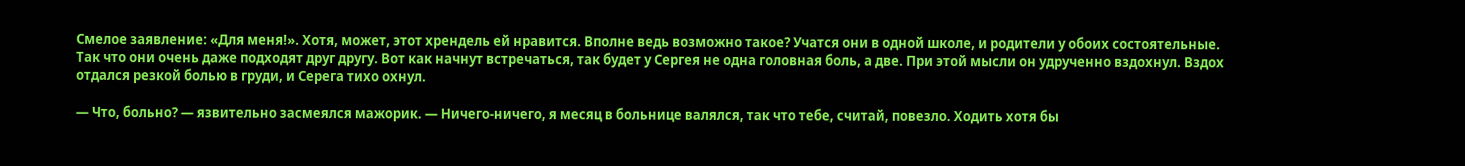Смелое заявление: «Для меня!». Хотя, может, этот хрендель ей нравится. Вполне ведь возможно такое? Учатся они в одной школе, и родители у обоих состоятельные. Так что они очень даже подходят друг другу. Вот как начнут встречаться, так будет у Сергея не одна головная боль, а две. При этой мысли он удрученно вздохнул. Вздох отдался резкой болью в груди, и Серега тихо охнул.

— Что, больно? — язвительно засмеялся мажорик. — Ничего-ничего, я месяц в больнице валялся, так что тебе, считай, повезло. Ходить хотя бы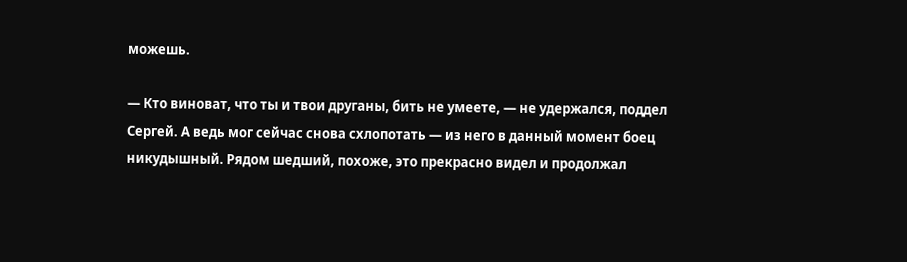можешь.

— Кто виноват, что ты и твои друганы, бить не умеете, — не удержался, поддел Сергей. А ведь мог сейчас снова схлопотать — из него в данный момент боец никудышный. Рядом шедший, похоже, это прекрасно видел и продолжал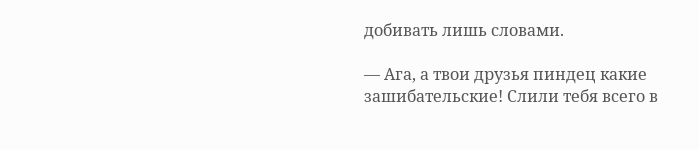добивать лишь словами.

— Ага, а твои друзья пиндец какие зашибательские! Слили тебя всего в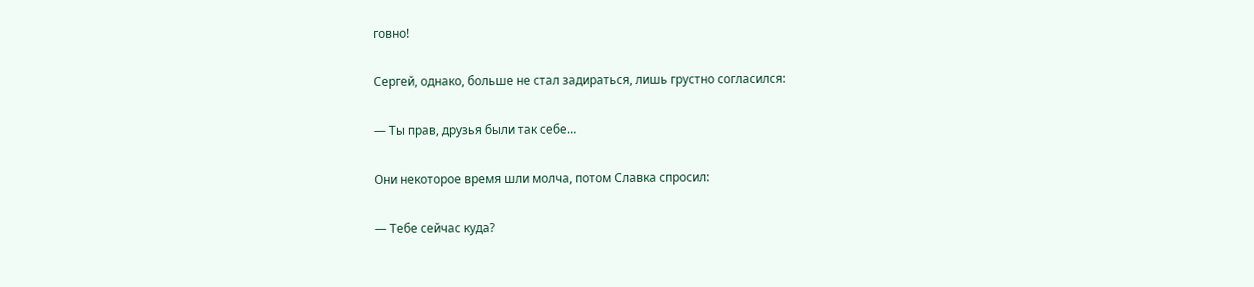говно!

Сергей, однако, больше не стал задираться, лишь грустно согласился:

— Ты прав, друзья были так себе…

Они некоторое время шли молча, потом Славка спросил:

— Тебе сейчас куда?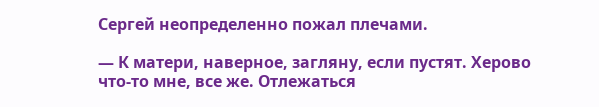Сергей неопределенно пожал плечами.

— К матери, наверное, загляну, если пустят. Херово что-то мне, все же. Отлежаться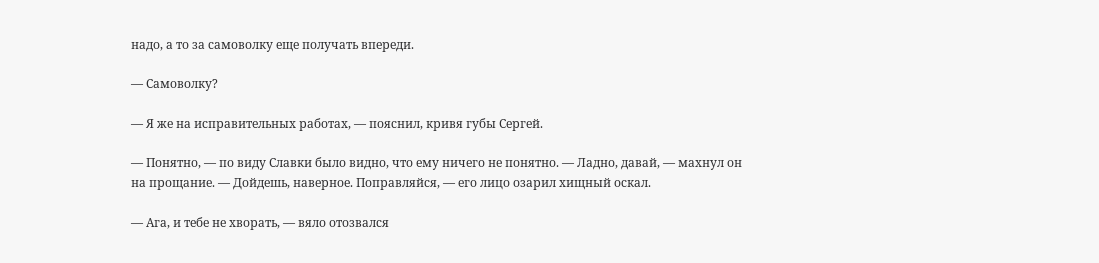надо, а то за самоволку еще получать впереди.

— Самоволку?

— Я же на исправительных работах, — пояснил, кривя губы Сергей.

— Понятно, — по виду Славки было видно, что ему ничего не понятно. — Ладно, давай, — махнул он на прощание. — Дойдешь, наверное. Поправляйся, — его лицо озарил хищный оскал.

— Ага, и тебе не хворать, — вяло отозвался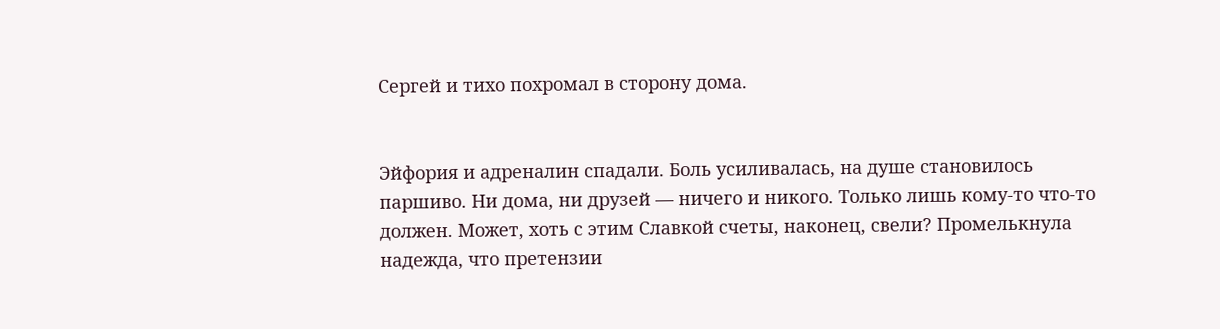Сергей и тихо похромал в сторону дома.


Эйфория и адреналин спадали. Боль усиливалась, на душе становилось паршиво. Ни дома, ни друзей — ничего и никого. Только лишь кому-то что-то должен. Может, хоть с этим Славкой счеты, наконец, свели? Промелькнула надежда, что претензии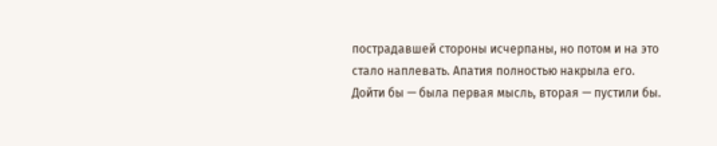пострадавшей стороны исчерпаны, но потом и на это стало наплевать. Апатия полностью накрыла его. Дойти бы — была первая мысль, вторая — пустили бы.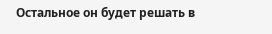Остальное он будет решать в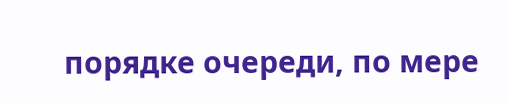порядке очереди, по мере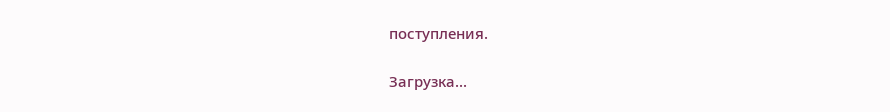поступления.

Загрузка...